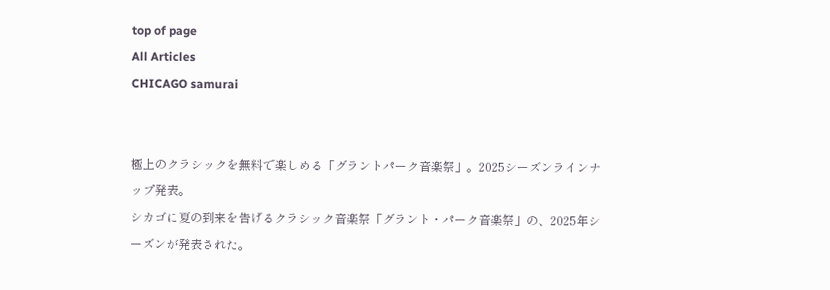top of page
All Articles
CHICAGO samurai


極上のクラシックを無料で楽しめる「グラントパーク音楽祭」。2025シーズンラインナップ発表。
シカゴに夏の到来を告げるクラシック音楽祭「グラント・パーク音楽祭」の、2025年シーズンが発表された。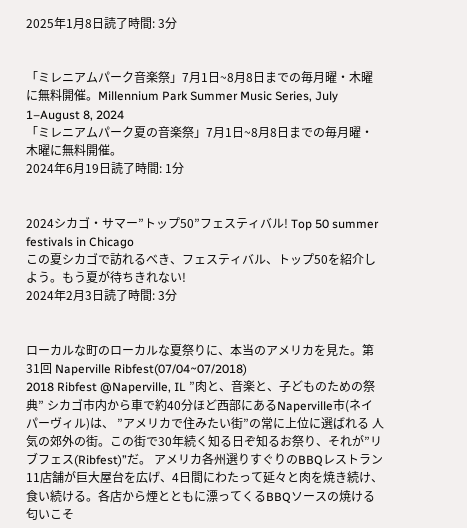2025年1月8日読了時間: 3分


「ミレニアムパーク音楽祭」7月1日~8月8日までの毎月曜・木曜に無料開催。Millennium Park Summer Music Series, July 1–August 8, 2024
「ミレニアムパーク夏の音楽祭」7月1日~8月8日までの毎月曜・木曜に無料開催。
2024年6月19日読了時間: 1分


2024シカゴ・サマー”トップ50”フェスティバル! Top 50 summer festivals in Chicago
この夏シカゴで訪れるべき、フェスティバル、トップ50を紹介しよう。もう夏が待ちきれない!
2024年2月3日読了時間: 3分


ローカルな町のローカルな夏祭りに、本当のアメリカを見た。第31回 Naperville Ribfest(07/04~07/2018)
2018 Ribfest @Naperville, IL ”肉と、音楽と、子どものための祭典” シカゴ市内から車で約40分ほど西部にあるNaperville市(ネイパーヴィル)は、 ”アメリカで住みたい街”の常に上位に選ばれる 人気の郊外の街。この街で30年続く知る日ぞ知るお祭り、それが”リブフェス(Ribfest)”だ。 アメリカ各州選りすぐりのBBQレストラン11店舗が巨大屋台を広げ、4日間にわたって延々と肉を焼き続け、食い続ける。各店から煙とともに漂ってくるBBQソースの焼ける匂いこそ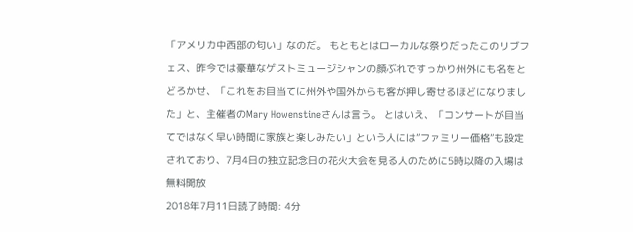「アメリカ中西部の匂い」なのだ。 もともとはローカルな祭りだったこのリブフェス、昨今では豪華なゲストミュージシャンの顔ぶれですっかり州外にも名をとどろかせ、「これをお目当てに州外や国外からも客が押し寄せるほどになりました」と、主催者のMary Howenstineさんは言う。 とはいえ、「コンサートが目当てではなく早い時間に家族と楽しみたい」という人には”ファミリー価格”も設定されており、7月4日の独立記念日の花火大会を見る人のために5時以降の入場は無料開放
2018年7月11日読了時間: 4分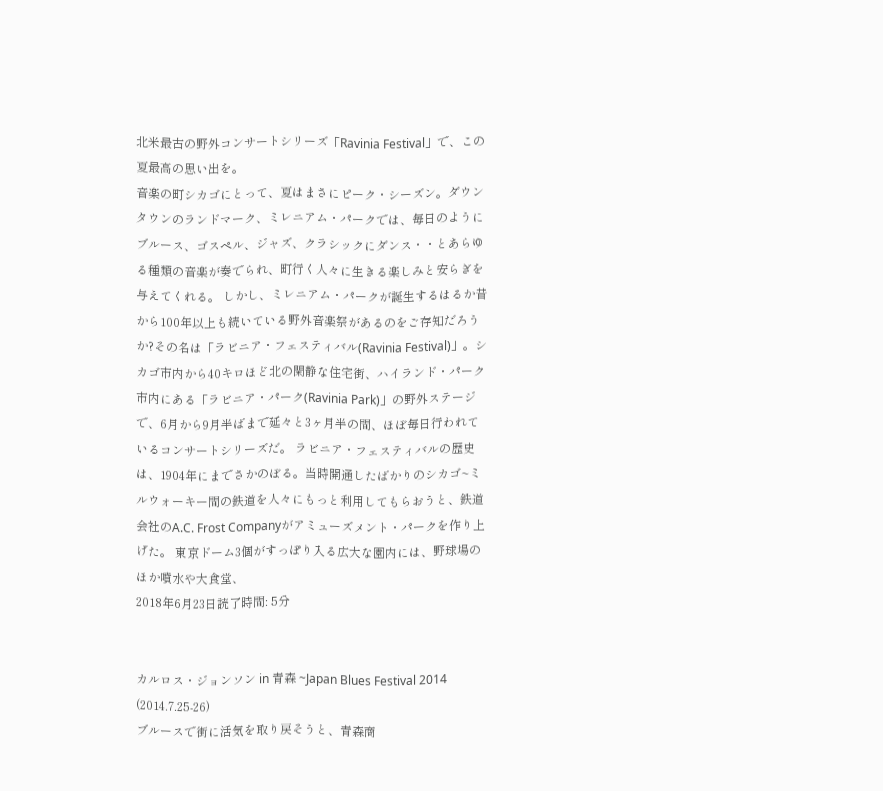北米最古の野外コンサートシリーズ「Ravinia Festival」で、この夏最高の思い出を。
音楽の町シカゴにとって、夏はまさにピーク・シーズン。ダウンタウンのランドマーク、ミレニアム・パークでは、毎日のようにブルース、ゴスペル、ジャズ、クラシックにダンス・・とあらゆる種類の音楽が奏でられ、町行く人々に生きる楽しみと安らぎを与えてくれる。 しかし、ミレニアム・パークが誕生するはるか昔から100年以上も続いている野外音楽祭があるのをご存知だろうか?その名は「ラビニア・フェスティバル(Ravinia Festival)」。シカゴ市内から40キロほど北の閑静な住宅街、ハイランド・パーク市内にある「ラビニア・パーク(Ravinia Park)」の野外ステージで、6月から9月半ばまで延々と3ヶ月半の間、ほぼ毎日行われているコンサートシリーズだ。 ラビニア・フェスティバルの歴史は、1904年にまでさかのぼる。当時開通したばかりのシカゴ~ミルウォーキー間の鉄道を人々にもっと利用してもらおうと、鉄道会社のA.C. Frost Companyがアミューズメント・パークを作り上げた。 東京ドーム3個がすっぽり入る広大な園内には、野球場のほか噴水や大食堂、
2018年6月23日読了時間: 5分


カルロス・ジョンソン in 青森 ~Japan Blues Festival 2014 (2014.7.25-26)
ブルースで街に活気を取り戻そうと、青森商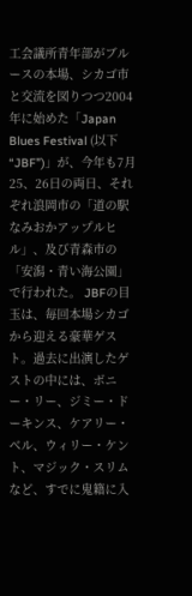工会議所青年部がブルースの本場、シカゴ市と交流を図りつつ2004年に始めた「Japan Blues Festival (以下“JBF”)」が、今年も7月25、26日の両日、それぞれ浪岡市の「道の駅なみおかアップルヒル」、及び青森市の「安潟・青い海公園」で行われた。 JBFの目玉は、毎回本場シカゴから迎える豪華ゲスト。過去に出演したゲストの中には、ボニー・リー、ジミー・ドーキンス、ケアリー・ベル、ウィリー・ケント、マジック・スリムなど、すでに鬼籍に入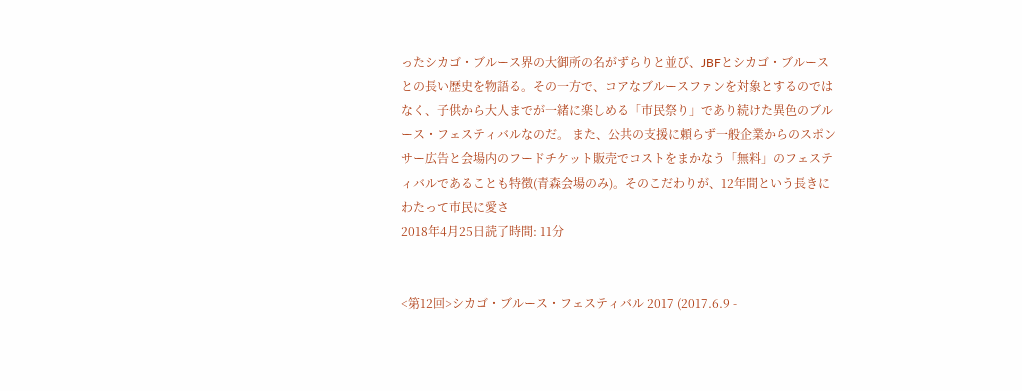ったシカゴ・ブルース界の大御所の名がずらりと並び、JBFとシカゴ・ブルースとの長い歴史を物語る。その一方で、コアなブルースファンを対象とするのではなく、子供から大人までが一緒に楽しめる「市民祭り」であり続けた異色のブルース・フェスティバルなのだ。 また、公共の支援に頼らず一般企業からのスポンサー広告と会場内のフードチケット販売でコストをまかなう「無料」のフェスティバルであることも特徴(青森会場のみ)。そのこだわりが、12年間という長きにわたって市民に愛さ
2018年4月25日読了時間: 11分


<第12回>シカゴ・ブルース・フェスティバル 2017 (2017.6.9 -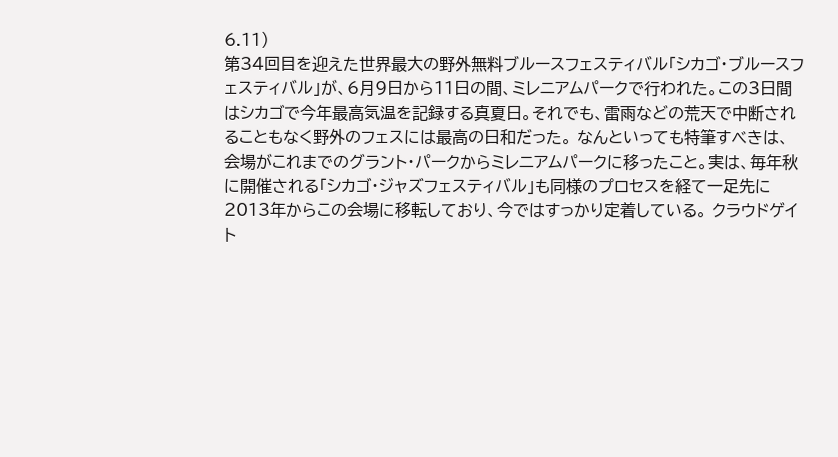6.11)
第34回目を迎えた世界最大の野外無料ブルースフェスティバル「シカゴ・ブルースフェスティバル」が、6月9日から11日の間、ミレニアムパークで行われた。この3日間はシカゴで今年最高気温を記録する真夏日。それでも、雷雨などの荒天で中断されることもなく野外のフェスには最高の日和だった。 なんといっても特筆すべきは、会場がこれまでのグラント・パークからミレニアムパークに移ったこと。実は、毎年秋に開催される「シカゴ・ジャズフェスティバル」も同様のプロセスを経て一足先に2013年からこの会場に移転しており、今ではすっかり定着している。 クラウドゲイト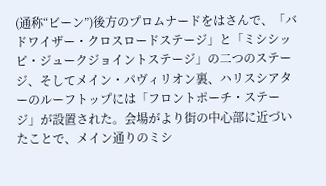(通称“ビーン”)後方のプロムナードをはさんで、「バドワイザー・クロスロードステージ」と「ミシシッピ・ジュークジョイントステージ」の二つのステージ、そしてメイン・パヴィリオン裏、ハリスシアターのルーフトップには「フロントポーチ・ステージ」が設置された。会場がより街の中心部に近づいたことで、メイン通りのミシ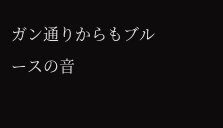ガン通りからもブルースの音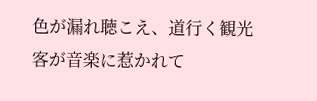色が漏れ聴こえ、道行く観光客が音楽に惹かれて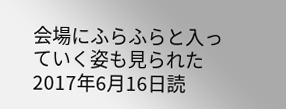会場にふらふらと入っていく姿も見られた
2017年6月16日読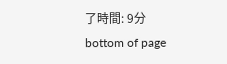了時間: 9分
bottom of page